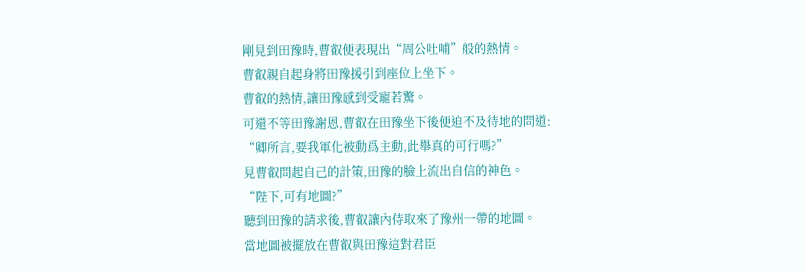剛見到田豫時,曹叡便表現出“周公吐哺”般的熱情。
曹叡親自起身將田豫援引到座位上坐下。
曹叡的熱情,讓田豫感到受寵若驚。
可還不等田豫謝恩,曹叡在田豫坐下後便迫不及待地的問道:
“卿所言,要我軍化被動爲主動,此舉真的可行嗎?”
見曹叡問起自己的計策,田豫的臉上流出自信的神色。
“陛下,可有地圖?”
聽到田豫的請求後,曹叡讓內侍取來了豫州一帶的地圖。
當地圖被擺放在曹叡與田豫這對君臣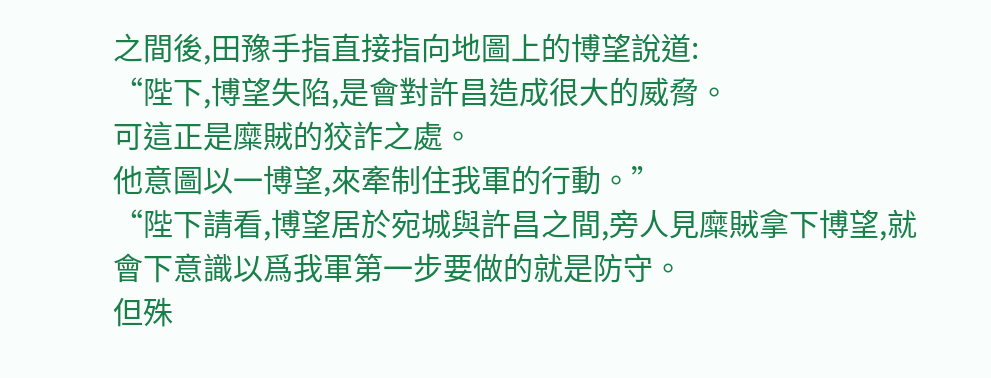之間後,田豫手指直接指向地圖上的博望說道:
“陛下,博望失陷,是會對許昌造成很大的威脅。
可這正是糜賊的狡詐之處。
他意圖以一博望,來牽制住我軍的行動。”
“陛下請看,博望居於宛城與許昌之間,旁人見糜賊拿下博望,就會下意識以爲我軍第一步要做的就是防守。
但殊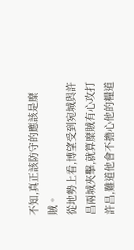不知,真正該防守的應該是糜賊。
從地勢上看,博望受到宛城與許昌兩城夾擊,就算糜賊有心攻打許昌,難道他會不擔心他的糧道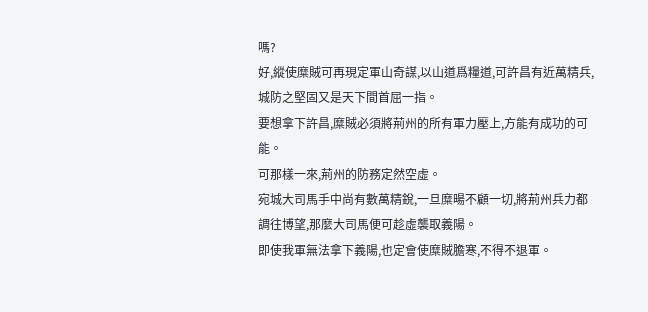嗎?
好,縱使糜賊可再現定軍山奇謀,以山道爲糧道,可許昌有近萬精兵,城防之堅固又是天下間首屈一指。
要想拿下許昌,糜賊必須將荊州的所有軍力壓上,方能有成功的可能。
可那樣一來,荊州的防務定然空虛。
宛城大司馬手中尚有數萬精銳,一旦糜暘不顧一切,將荊州兵力都調往博望,那麼大司馬便可趁虛襲取義陽。
即使我軍無法拿下義陽,也定會使糜賊膽寒,不得不退軍。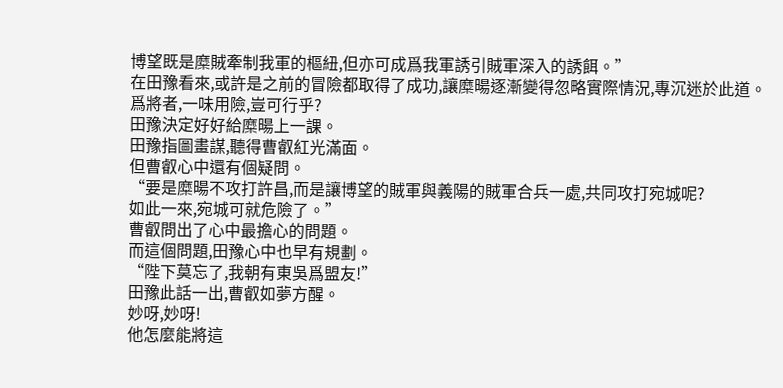博望既是糜賊牽制我軍的樞紐,但亦可成爲我軍誘引賊軍深入的誘餌。”
在田豫看來,或許是之前的冒險都取得了成功,讓糜暘逐漸變得忽略實際情況,專沉迷於此道。
爲將者,一味用險,豈可行乎?
田豫決定好好給糜暘上一課。
田豫指圖畫謀,聽得曹叡紅光滿面。
但曹叡心中還有個疑問。
“要是糜暘不攻打許昌,而是讓博望的賊軍與義陽的賊軍合兵一處,共同攻打宛城呢?
如此一來,宛城可就危險了。”
曹叡問出了心中最擔心的問題。
而這個問題,田豫心中也早有規劃。
“陛下莫忘了,我朝有東吳爲盟友!”
田豫此話一出,曹叡如夢方醒。
妙呀,妙呀!
他怎麼能將這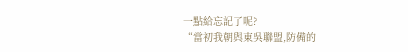一點給忘記了呢?
“當初我朝與東吳聯盟,防備的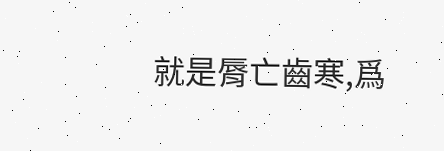就是脣亡齒寒,爲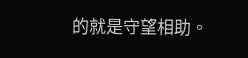的就是守望相助。